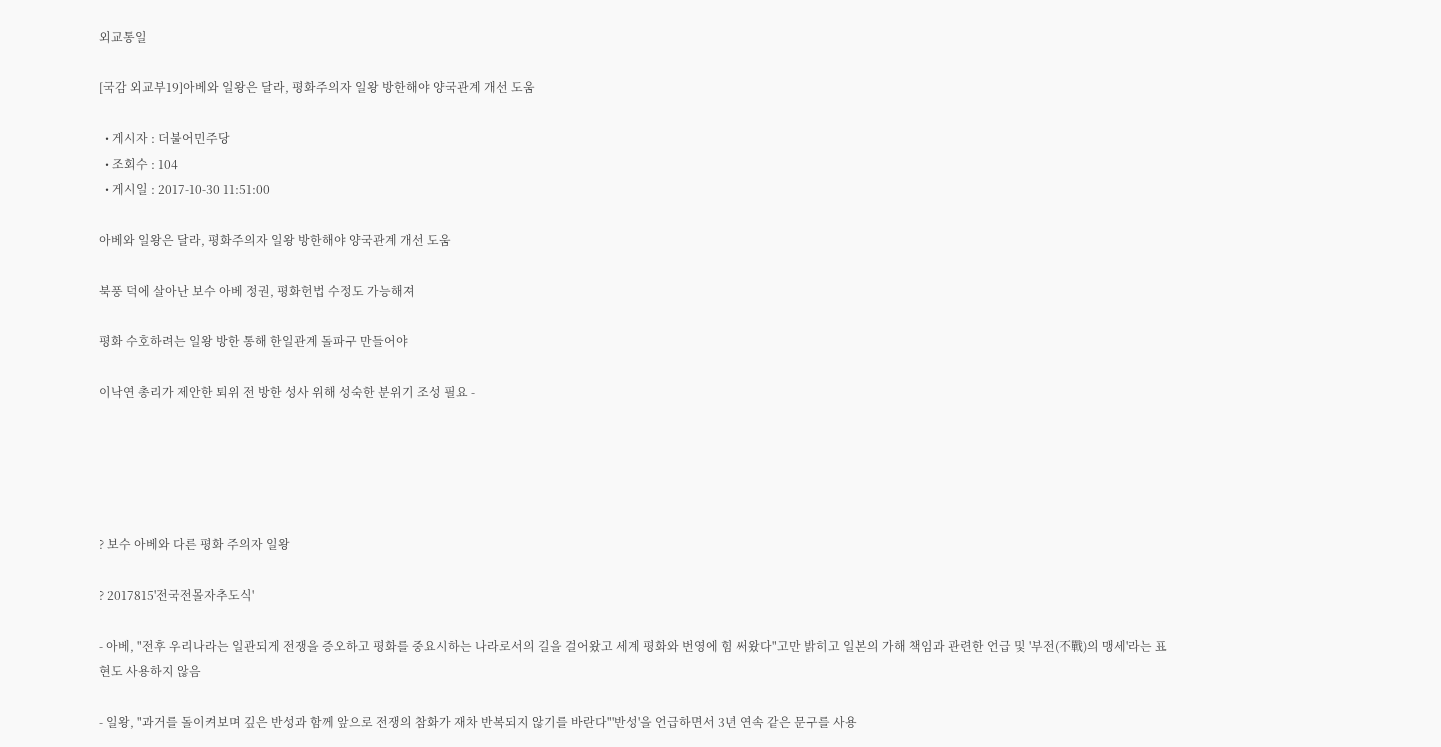외교통일

[국감 외교부19]아베와 일왕은 달라, 평화주의자 일왕 방한해야 양국관계 개선 도움

  • 게시자 : 더불어민주당
  • 조회수 : 104
  • 게시일 : 2017-10-30 11:51:00

아베와 일왕은 달라, 평화주의자 일왕 방한해야 양국관계 개선 도움

북풍 덕에 살아난 보수 아베 정권, 평화헌법 수정도 가능해져

평화 수호하려는 일왕 방한 통해 한일관계 돌파구 만들어야

이낙연 총리가 제안한 퇴위 전 방한 성사 위해 성숙한 분위기 조성 필요 -





? 보수 아베와 다른 평화 주의자 일왕

? 2017815'전국전몰자추도식'

- 아베, "전후 우리나라는 일관되게 전쟁을 증오하고 평화를 중요시하는 나라로서의 길을 걸어왔고 세계 평화와 번영에 힘 써왔다"고만 밝히고 일본의 가해 책임과 관련한 언급 및 '부전(不戰)의 맹세'라는 표현도 사용하지 않음

- 일왕, "과거를 돌이켜보며 깊은 반성과 함께 앞으로 전쟁의 참화가 재차 반복되지 않기를 바란다"'반성'을 언급하면서 3년 연속 같은 문구를 사용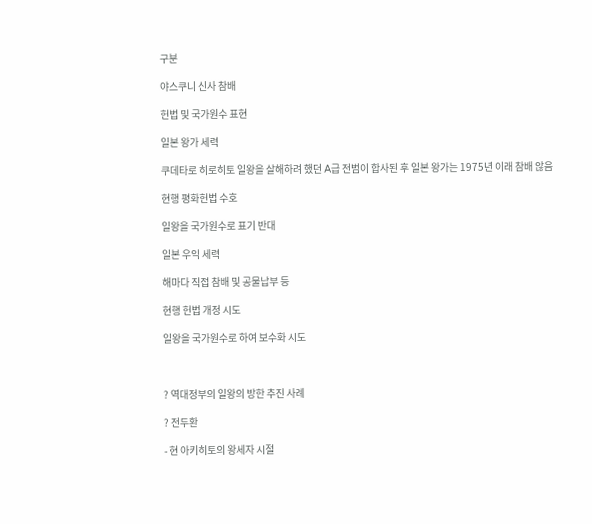구분

야스쿠니 신사 참배

헌법 및 국가원수 표현

일본 왕가 세력

쿠데타로 히로히토 일왕을 살해하려 했던 A급 전범이 합사된 후 일본 왕가는 1975년 이래 참배 않음

현행 평화헌법 수호

일왕을 국가원수로 표기 반대

일본 우익 세력

해마다 직접 참배 및 공물납부 등

현행 헌법 개정 시도

일왕을 국가원수로 하여 보수화 시도



? 역대정부의 일왕의 방한 추진 사례

? 전두환

- 현 아키히토의 왕세자 시절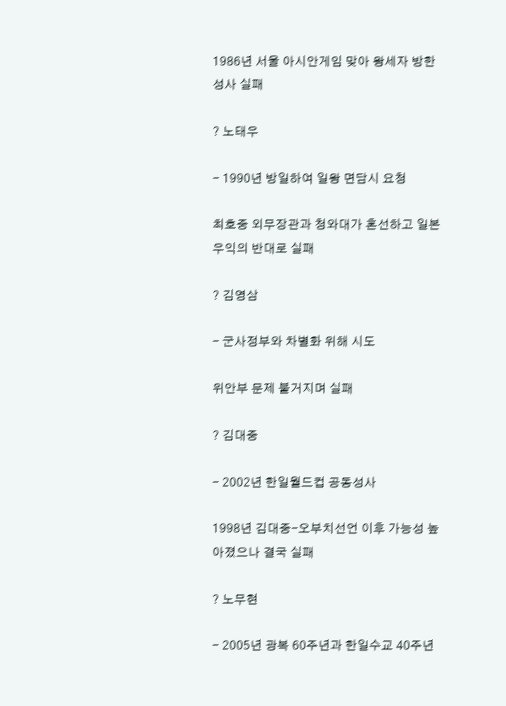1986년 서울 아시안게임 맞아 왕세자 방한 성사 실패

? 노태우

- 1990년 방일하여 일왕 면담시 요청

최호중 외무장관과 청와대가 혼선하고 일본우익의 반대로 실패

? 김영삼

- 군사정부와 차별화 위해 시도

위안부 문제 불거지며 실패

? 김대중

- 2002년 한일월드컵 공동성사

1998년 김대중-오부치선언 이후 가능성 높아졌으나 결국 실패

? 노무현

- 2005년 광복 60주년과 한일수교 40주년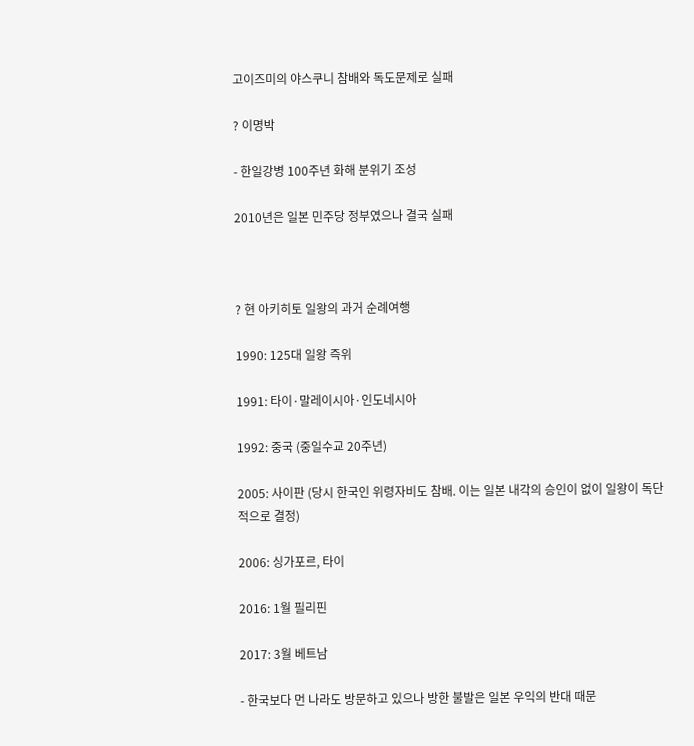고이즈미의 야스쿠니 참배와 독도문제로 실패

? 이명박

- 한일강병 100주년 화해 분위기 조성

2010년은 일본 민주당 정부였으나 결국 실패



? 현 아키히토 일왕의 과거 순례여행

1990: 125대 일왕 즉위

1991: 타이·말레이시아·인도네시아

1992: 중국 (중일수교 20주년)

2005: 사이판 (당시 한국인 위령자비도 참배. 이는 일본 내각의 승인이 없이 일왕이 독단적으로 결정)

2006: 싱가포르, 타이

2016: 1월 필리핀

2017: 3월 베트남

- 한국보다 먼 나라도 방문하고 있으나 방한 불발은 일본 우익의 반대 때문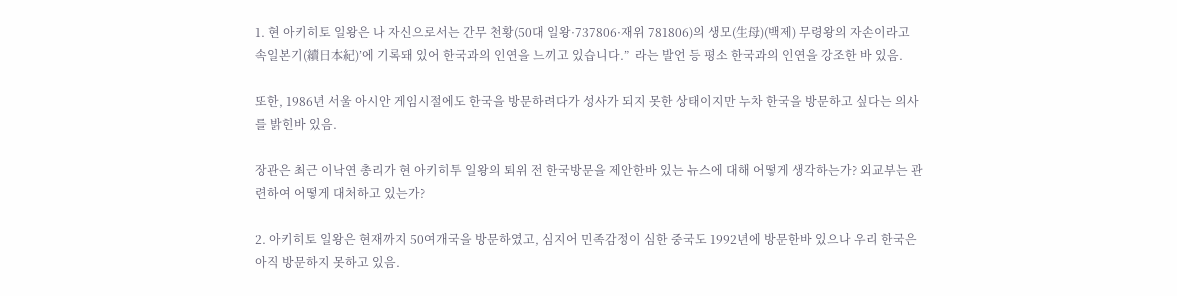1. 현 아키히토 일왕은 나 자신으로서는 간무 천황(50대 일왕·737806·재위 781806)의 생모(生母)(백제) 무령왕의 자손이라고 속일본기(續日本紀)’에 기록돼 있어 한국과의 인연을 느끼고 있습니다.”  라는 발언 등 평소 한국과의 인연을 강조한 바 있음.

또한, 1986년 서울 아시안 게임시절에도 한국을 방문하려다가 성사가 되지 못한 상태이지만 누차 한국을 방문하고 싶다는 의사를 밝힌바 있음.

장관은 최근 이낙연 총리가 현 아키히투 일왕의 퇴위 전 한국방문을 제안한바 있는 뉴스에 대해 어떻게 생각하는가? 외교부는 관련하여 어떻게 대처하고 있는가?

2. 아키히토 일왕은 현재까지 50여개국을 방문하였고, 심지어 민족감정이 심한 중국도 1992년에 방문한바 있으나 우리 한국은 아직 방문하지 못하고 있음.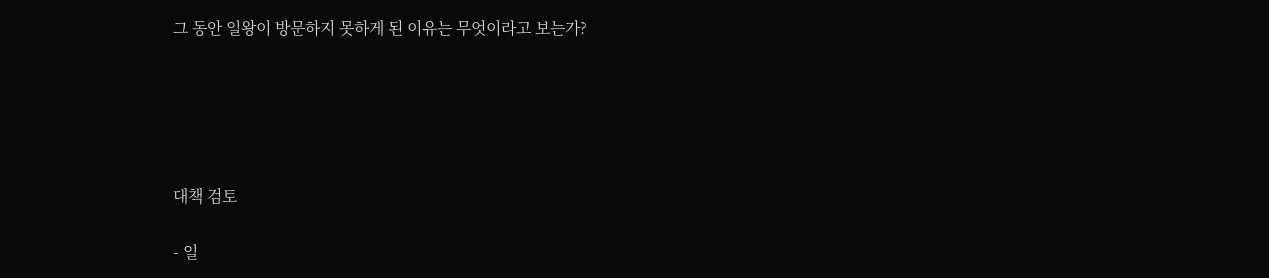그 동안 일왕이 방문하지 못하게 된 이유는 무엇이라고 보는가?





대책 검토

- 일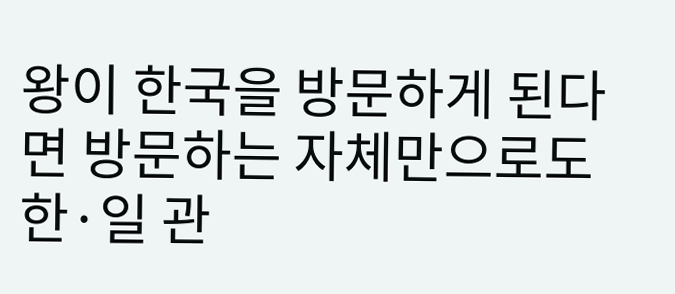왕이 한국을 방문하게 된다면 방문하는 자체만으로도 한·일 관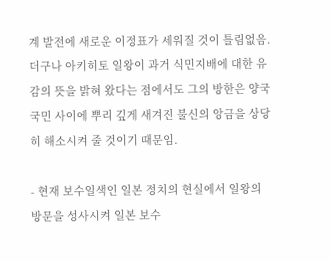계 발전에 새로운 이정표가 세워질 것이 틀림없음. 더구나 아키히토 일왕이 과거 식민지배에 대한 유감의 뜻을 밝혀 왔다는 점에서도 그의 방한은 양국 국민 사이에 뿌리 깊게 새겨진 불신의 앙금을 상당히 해소시켜 줄 것이기 때문임.

- 현재 보수일색인 일본 정치의 현실에서 일왕의 방문을 성사시켜 일본 보수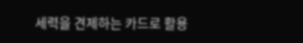세력을 견제하는 카드로 활용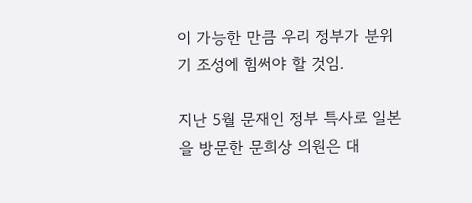이 가능한 만큼 우리 정부가 분위기 조성에 힘써야 할 것임.

지난 5월 문재인 정부 특사로 일본을 방문한 문희상 의원은 대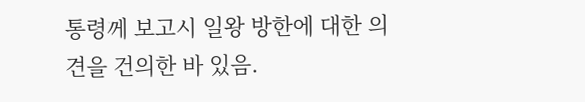통령께 보고시 일왕 방한에 대한 의견을 건의한 바 있음.